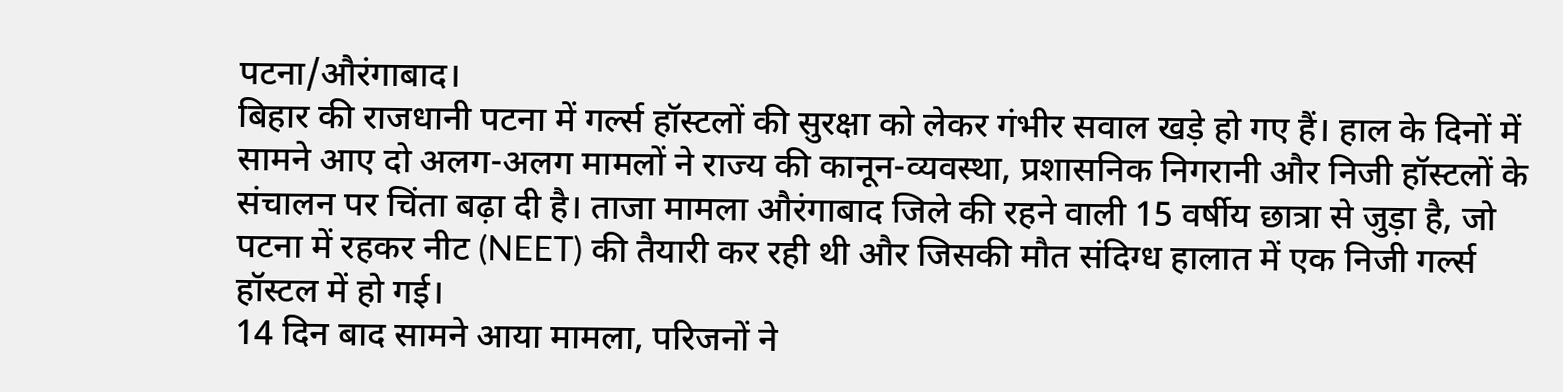पटना/औरंगाबाद।
बिहार की राजधानी पटना में गर्ल्स हॉस्टलों की सुरक्षा को लेकर गंभीर सवाल खड़े हो गए हैं। हाल के दिनों में सामने आए दो अलग-अलग मामलों ने राज्य की कानून-व्यवस्था, प्रशासनिक निगरानी और निजी हॉस्टलों के संचालन पर चिंता बढ़ा दी है। ताजा मामला औरंगाबाद जिले की रहने वाली 15 वर्षीय छात्रा से जुड़ा है, जो पटना में रहकर नीट (NEET) की तैयारी कर रही थी और जिसकी मौत संदिग्ध हालात में एक निजी गर्ल्स हॉस्टल में हो गई।
14 दिन बाद सामने आया मामला, परिजनों ने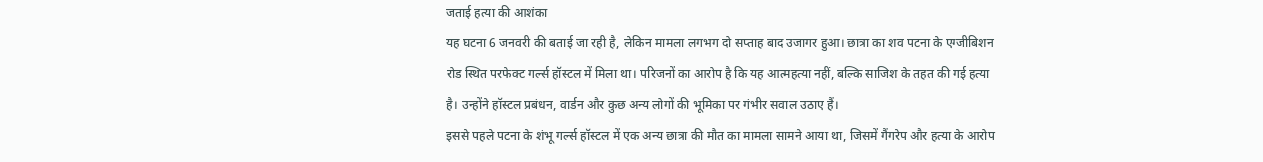जताई हत्या की आशंका
यह घटना 6 जनवरी की बताई जा रही है, लेकिन मामला लगभग दो सप्ताह बाद उजागर हुआ। छात्रा का शव पटना के एग्जीबिशन रोड स्थित परफेक्ट गर्ल्स हॉस्टल में मिला था। परिजनों का आरोप है कि यह आत्महत्या नहीं, बल्कि साजिश के तहत की गई हत्या है। उन्होंने हॉस्टल प्रबंधन, वार्डन और कुछ अन्य लोगों की भूमिका पर गंभीर सवाल उठाए हैं।
इससे पहले पटना के शंभू गर्ल्स हॉस्टल में एक अन्य छात्रा की मौत का मामला सामने आया था, जिसमें गैंगरेप और हत्या के आरोप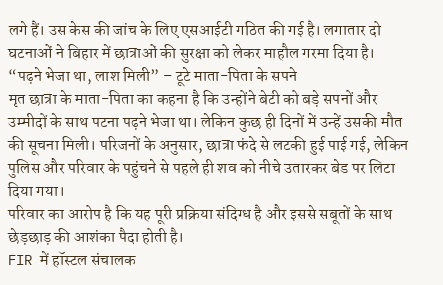लगे हैं। उस केस की जांच के लिए एसआईटी गठित की गई है। लगातार दो घटनाओं ने बिहार में छात्राओं की सुरक्षा को लेकर माहौल गरमा दिया है।
“पढ़ने भेजा था, लाश मिली” – टूटे माता-पिता के सपने
मृत छात्रा के माता-पिता का कहना है कि उन्होंने बेटी को बड़े सपनों और उम्मीदों के साथ पटना पढ़ने भेजा था। लेकिन कुछ ही दिनों में उन्हें उसकी मौत की सूचना मिली। परिजनों के अनुसार, छात्रा फंदे से लटकी हुई पाई गई, लेकिन पुलिस और परिवार के पहुंचने से पहले ही शव को नीचे उतारकर बेड पर लिटा दिया गया।
परिवार का आरोप है कि यह पूरी प्रक्रिया संदिग्ध है और इससे सबूतों के साथ छेड़छाड़ की आशंका पैदा होती है।
FIR में हॉस्टल संचालक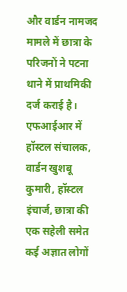और वार्डन नामजद
मामले में छात्रा के परिजनों ने पटना थाने में प्राथमिकी दर्ज कराई है। एफआईआर में हॉस्टल संचालक, वार्डन खुशबू कुमारी, हॉस्टल इंचार्ज, छात्रा की एक सहेली समेत कई अज्ञात लोगों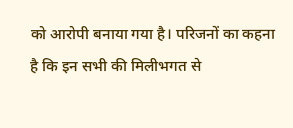को आरोपी बनाया गया है। परिजनों का कहना है कि इन सभी की मिलीभगत से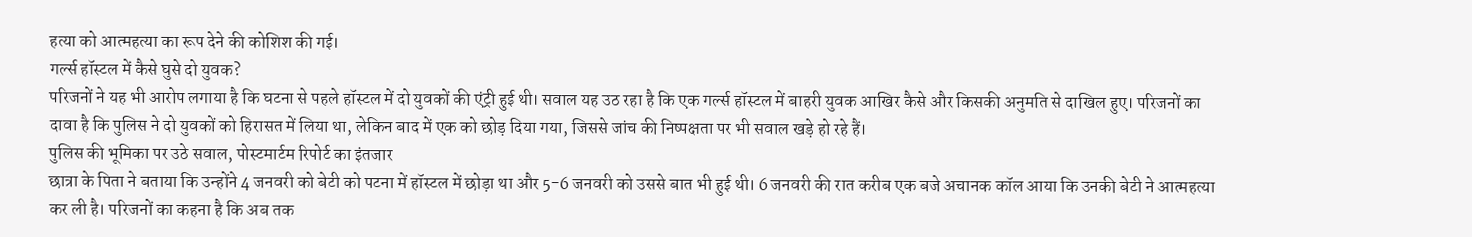हत्या को आत्महत्या का रूप देने की कोशिश की गई।
गर्ल्स हॉस्टल में कैसे घुसे दो युवक?
परिजनों ने यह भी आरोप लगाया है कि घटना से पहले हॉस्टल में दो युवकों की एंट्री हुई थी। सवाल यह उठ रहा है कि एक गर्ल्स हॉस्टल में बाहरी युवक आखिर कैसे और किसकी अनुमति से दाखिल हुए। परिजनों का दावा है कि पुलिस ने दो युवकों को हिरासत में लिया था, लेकिन बाद में एक को छोड़ दिया गया, जिससे जांच की निष्पक्षता पर भी सवाल खड़े हो रहे हैं।
पुलिस की भूमिका पर उठे सवाल, पोस्टमार्टम रिपोर्ट का इंतजार
छात्रा के पिता ने बताया कि उन्होंने 4 जनवरी को बेटी को पटना में हॉस्टल में छोड़ा था और 5-6 जनवरी को उससे बात भी हुई थी। 6 जनवरी की रात करीब एक बजे अचानक कॉल आया कि उनकी बेटी ने आत्महत्या कर ली है। परिजनों का कहना है कि अब तक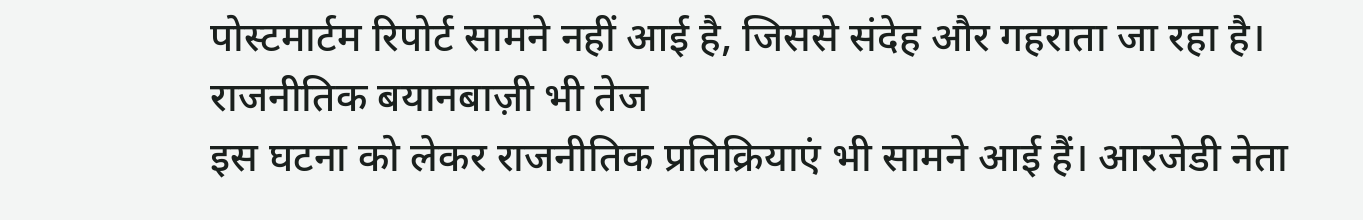पोस्टमार्टम रिपोर्ट सामने नहीं आई है, जिससे संदेह और गहराता जा रहा है।
राजनीतिक बयानबाज़ी भी तेज
इस घटना को लेकर राजनीतिक प्रतिक्रियाएं भी सामने आई हैं। आरजेडी नेता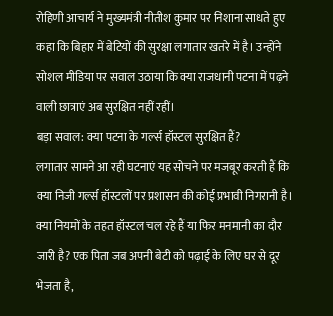रोहिणी आचार्य ने मुख्यमंत्री नीतीश कुमार पर निशाना साधते हुए कहा कि बिहार में बेटियों की सुरक्षा लगातार खतरे में है। उन्होंने सोशल मीडिया पर सवाल उठाया कि क्या राजधानी पटना में पढ़ने वाली छात्राएं अब सुरक्षित नहीं रहीं।
बड़ा सवाल: क्या पटना के गर्ल्स हॉस्टल सुरक्षित हैं?
लगातार सामने आ रही घटनाएं यह सोचने पर मजबूर करती हैं कि क्या निजी गर्ल्स हॉस्टलों पर प्रशासन की कोई प्रभावी निगरानी है। क्या नियमों के तहत हॉस्टल चल रहे हैं या फिर मनमानी का दौर जारी है? एक पिता जब अपनी बेटी को पढ़ाई के लिए घर से दूर भेजता है,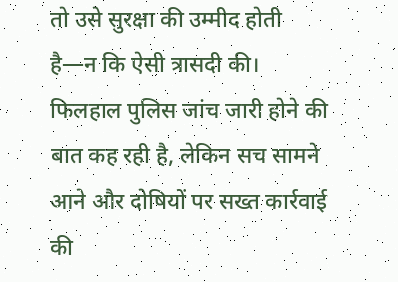तो उसे सुरक्षा की उम्मीद होती है—न कि ऐसी त्रासदी की।
फिलहाल पुलिस जांच जारी होने की बात कह रही है, लेकिन सच सामने आने और दोषियों पर सख्त कार्रवाई की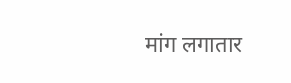मांग लगातार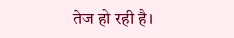तेज हो रही है।